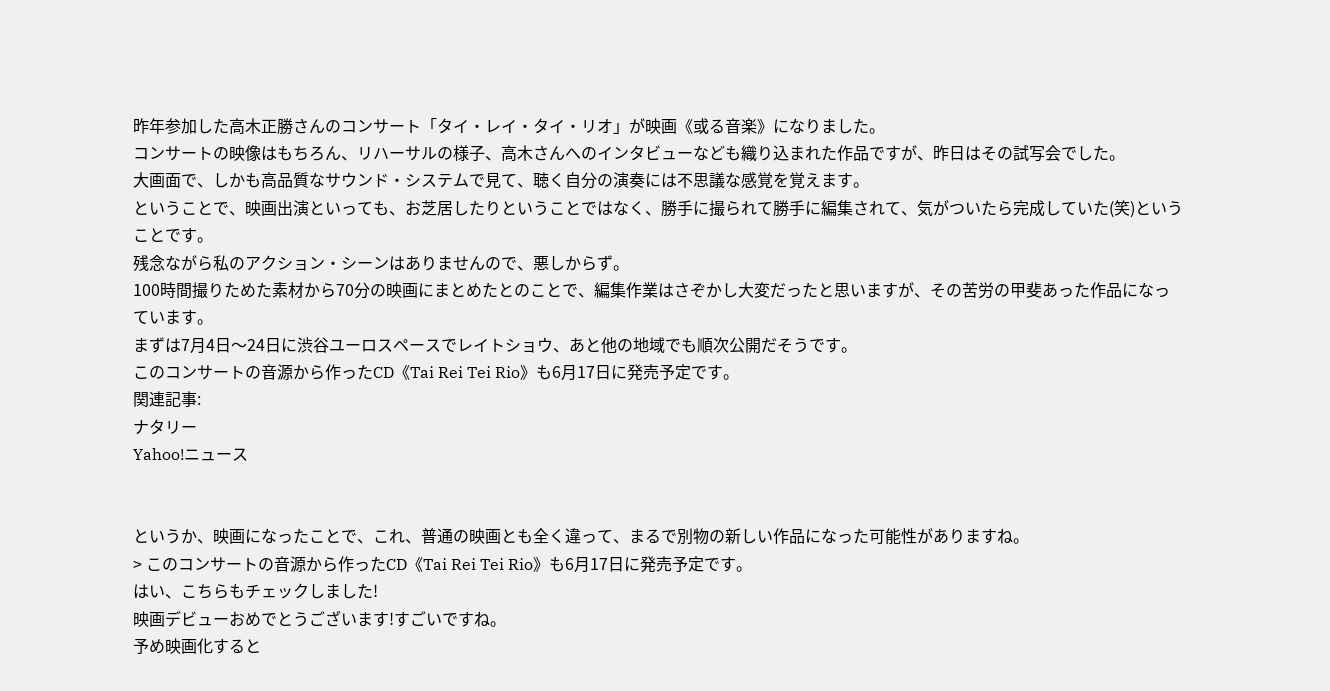昨年参加した高木正勝さんのコンサート「タイ・レイ・タイ・リオ」が映画《或る音楽》になりました。
コンサートの映像はもちろん、リハーサルの様子、高木さんへのインタビューなども織り込まれた作品ですが、昨日はその試写会でした。
大画面で、しかも高品質なサウンド・システムで見て、聴く自分の演奏には不思議な感覚を覚えます。
ということで、映画出演といっても、お芝居したりということではなく、勝手に撮られて勝手に編集されて、気がついたら完成していた(笑)ということです。
残念ながら私のアクション・シーンはありませんので、悪しからず。
100時間撮りためた素材から70分の映画にまとめたとのことで、編集作業はさぞかし大変だったと思いますが、その苦労の甲斐あった作品になっています。
まずは7月4日〜24日に渋谷ユーロスペースでレイトショウ、あと他の地域でも順次公開だそうです。
このコンサートの音源から作ったCD《Tai Rei Tei Rio》も6月17日に発売予定です。
関連記事:
ナタリー
Yahoo!ニュース


というか、映画になったことで、これ、普通の映画とも全く違って、まるで別物の新しい作品になった可能性がありますね。
> このコンサートの音源から作ったCD《Tai Rei Tei Rio》も6月17日に発売予定です。
はい、こちらもチェックしました!
映画デビューおめでとうございます!すごいですね。
予め映画化すると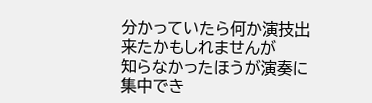分かっていたら何か演技出来たかもしれませんが
知らなかったほうが演奏に集中でき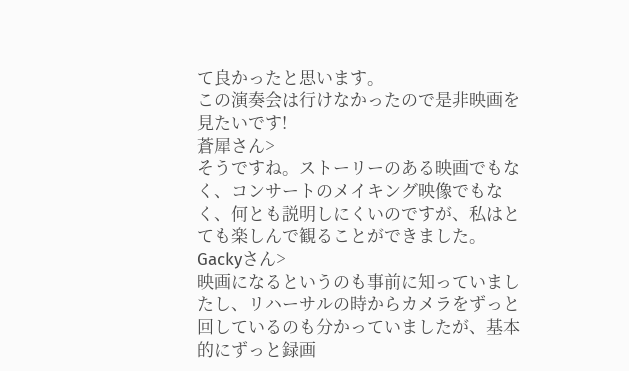て良かったと思います。
この演奏会は行けなかったので是非映画を見たいです!
蒼犀さん>
そうですね。ストーリーのある映画でもなく、コンサートのメイキング映像でもなく、何とも説明しにくいのですが、私はとても楽しんで観ることができました。
Gackyさん>
映画になるというのも事前に知っていましたし、リハーサルの時からカメラをずっと回しているのも分かっていましたが、基本的にずっと録画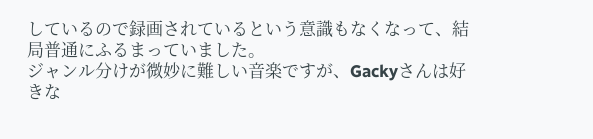しているので録画されているという意識もなくなって、結局普通にふるまっていました。
ジャンル分けが微妙に難しい音楽ですが、Gackyさんは好きな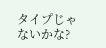タイプじゃないかな?